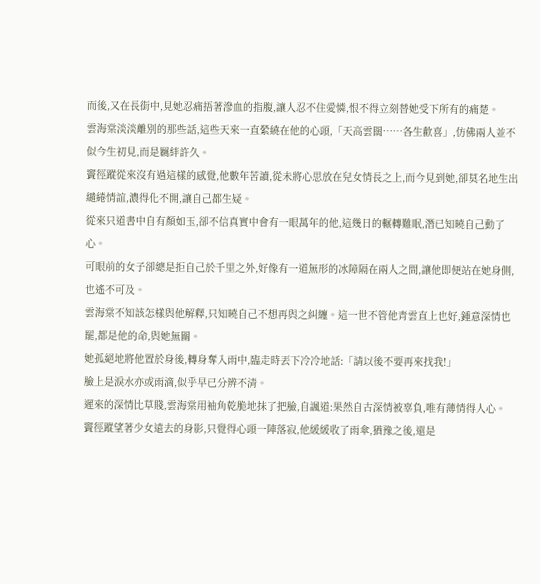而後,又在長街中,見她忍痛捂著滲血的指腹,讓人忍不住愛憐,恨不得立刻替她受下所有的痛楚。
雲海棠淡淡離別的那些話,這些天來一直縈繞在他的心頭,「天高雲闊……各生歡喜」,仿佛兩人並不似今生初見,而是羈絆許久。
竇徑蹤從來沒有過這樣的感覺,他數年苦讀,從未將心思放在兒女情長之上,而今見到她,卻莫名地生出繾綣情誼,濃得化不開,讓自己都生疑。
從來只道書中自有顏如玉,卻不信真實中會有一眼萬年的他,這幾日的輾轉難眠,潛已知曉自己動了心。
可眼前的女子卻總是拒自己於千里之外,好像有一道無形的冰障隔在兩人之間,讓他即便站在她身側,也遙不可及。
雲海棠不知該怎樣與他解釋,只知曉自己不想再與之糾纏。這一世不管他青雲直上也好,鍾意深情也罷,都是他的命,與她無關。
她孤絕地將他置於身後,轉身奪入雨中,臨走時丟下冷冷地話:「請以後不要再來找我!」
臉上是淚水亦或雨滴,似乎早已分辨不清。
遲來的深情比草賤,雲海棠用袖角乾脆地抹了把臉,自諷道:果然自古深情被辜負,唯有薄情得人心。
竇徑蹤望著少女遠去的身影,只覺得心頭一陣落寂,他緩緩收了雨傘,猶豫之後,還是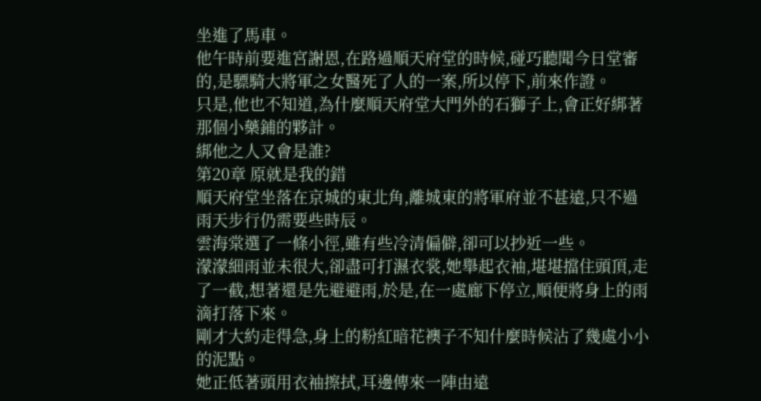坐進了馬車。
他午時前要進宮謝恩,在路過順天府堂的時候,碰巧聽聞今日堂審的,是驃騎大將軍之女醫死了人的一案,所以停下,前來作證。
只是,他也不知道,為什麼順天府堂大門外的石獅子上,會正好綁著那個小藥鋪的夥計。
綁他之人又會是誰?
第20章 原就是我的錯
順天府堂坐落在京城的東北角,離城東的將軍府並不甚遠,只不過雨天步行仍需要些時辰。
雲海棠選了一條小徑,雖有些冷清偏僻,卻可以抄近一些。
濛濛細雨並未很大,卻盡可打濕衣裳,她舉起衣袖,堪堪擋住頭頂,走了一截,想著還是先避避雨,於是,在一處廊下停立,順便將身上的雨滴打落下來。
剛才大約走得急,身上的粉紅暗花襖子不知什麼時候沾了幾處小小的泥點。
她正低著頭用衣袖擦拭,耳邊傳來一陣由遠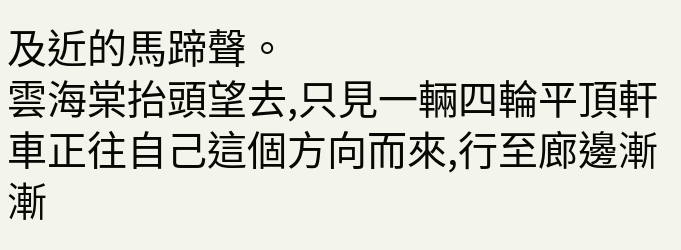及近的馬蹄聲。
雲海棠抬頭望去,只見一輛四輪平頂軒車正往自己這個方向而來,行至廊邊漸漸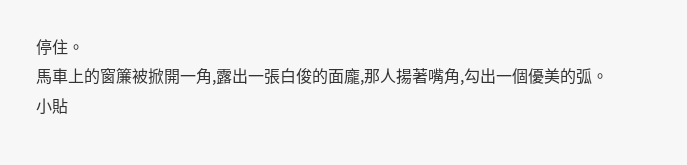停住。
馬車上的窗簾被掀開一角,露出一張白俊的面龐,那人揚著嘴角,勾出一個優美的弧。
小貼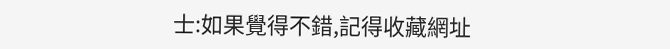士:如果覺得不錯,記得收藏網址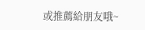或推薦給朋友哦~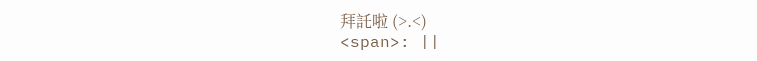拜託啦 (>.<)
<span>: ||